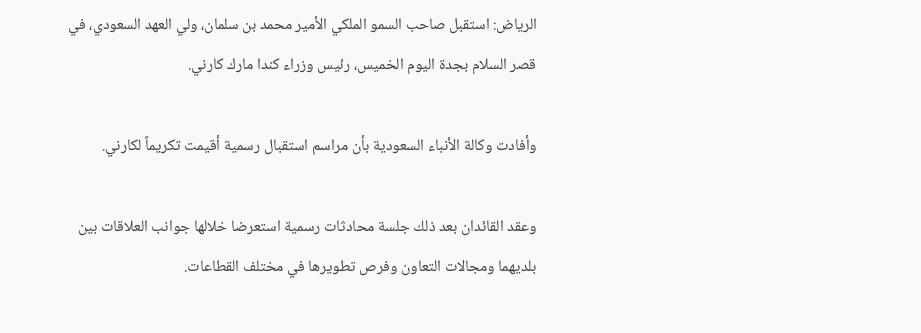الرياض: استقبل صاحب السمو الملكي الأمير محمد بن سلمان، ولي العهد السعودي، في قصر السلام بجدة اليوم الخميس، رئيس وزراء كندا مارك كارني.

وأفادت وكالة الأنباء السعودية بأن مراسم استقبال رسمية أقيمت تكريماً لكارني.

وعقد القائدان بعد ذلك جلسة محادثات رسمية استعرضا خلالها جوانب العلاقات بين بلديهما ومجالات التعاون وفرص تطويرها في مختلف القطاعات.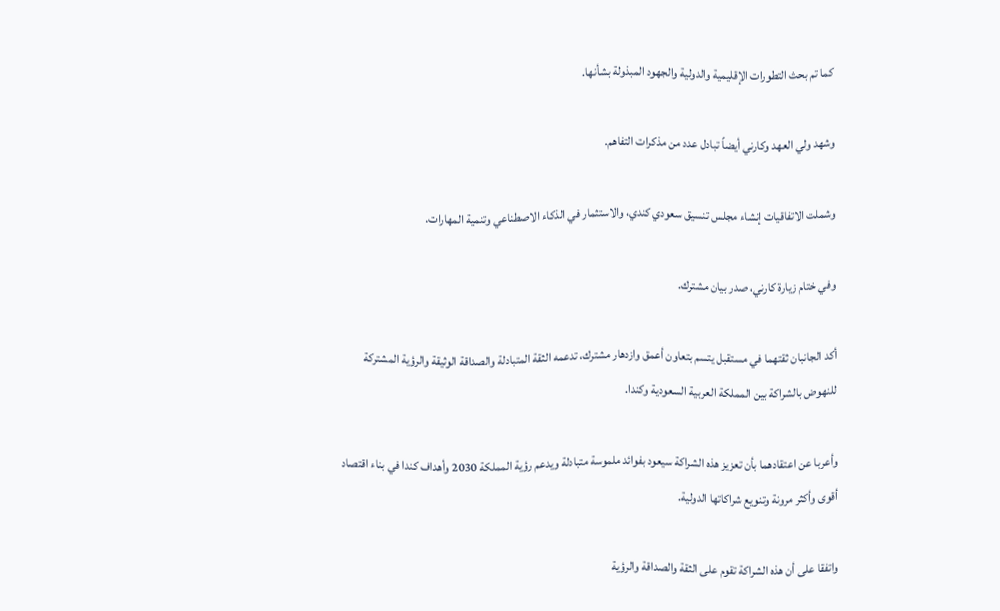كما تم بحث التطورات الإقليمية والدولية والجهود المبذولة بشأنها.

وشهد ولي العهد وكارني أيضاً تبادل عدد من مذكرات التفاهم.

وشملت الاتفاقيات إنشاء مجلس تنسيق سعودي كندي، والاستثمار في الذكاء الاصطناعي وتنمية المهارات.

وفي ختام زيارة كارني، صدر بيان مشترك.

أكد الجانبان ثقتهما في مستقبل يتسم بتعاون أعمق وازدهار مشترك، تدعمه الثقة المتبادلة والصداقة الوثيقة والرؤية المشتركة للنهوض بالشراكة بين المملكة العربية السعودية وكندا.

وأعربا عن اعتقادهما بأن تعزيز هذه الشراكة سيعود بفوائد ملموسة متبادلة ويدعم رؤية المملكة 2030 وأهداف كندا في بناء اقتصاد أقوى وأكثر مرونة وتنويع شراكاتها الدولية.

واتفقا على أن هذه الشراكة تقوم على الثقة والصداقة والرؤية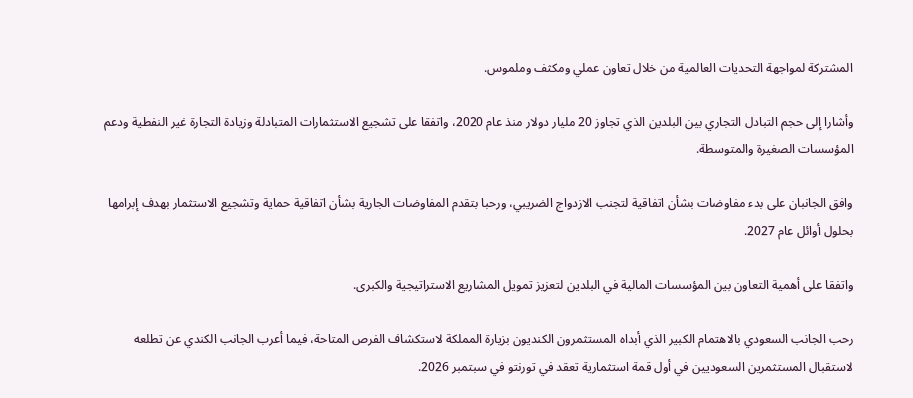المشتركة لمواجهة التحديات العالمية من خلال تعاون عملي ومكثف وملموس.

وأشارا إلى حجم التبادل التجاري بين البلدين الذي تجاوز 20 مليار دولار منذ عام 2020، واتفقا على تشجيع الاستثمارات المتبادلة وزيادة التجارة غير النفطية ودعم المؤسسات الصغيرة والمتوسطة.

وافق الجانبان على بدء مفاوضات بشأن اتفاقية لتجنب الازدواج الضريبي، ورحبا بتقدم المفاوضات الجارية بشأن اتفاقية حماية وتشجيع الاستثمار بهدف إبرامها بحلول أوائل عام 2027.

واتفقا على أهمية التعاون بين المؤسسات المالية في البلدين لتعزيز تمويل المشاريع الاستراتيجية والكبرى.

رحب الجانب السعودي بالاهتمام الكبير الذي أبداه المستثمرون الكنديون بزيارة المملكة لاستكشاف الفرص المتاحة، فيما أعرب الجانب الكندي عن تطلعه لاستقبال المستثمرين السعوديين في أول قمة استثمارية تعقد في تورنتو في سبتمبر 2026.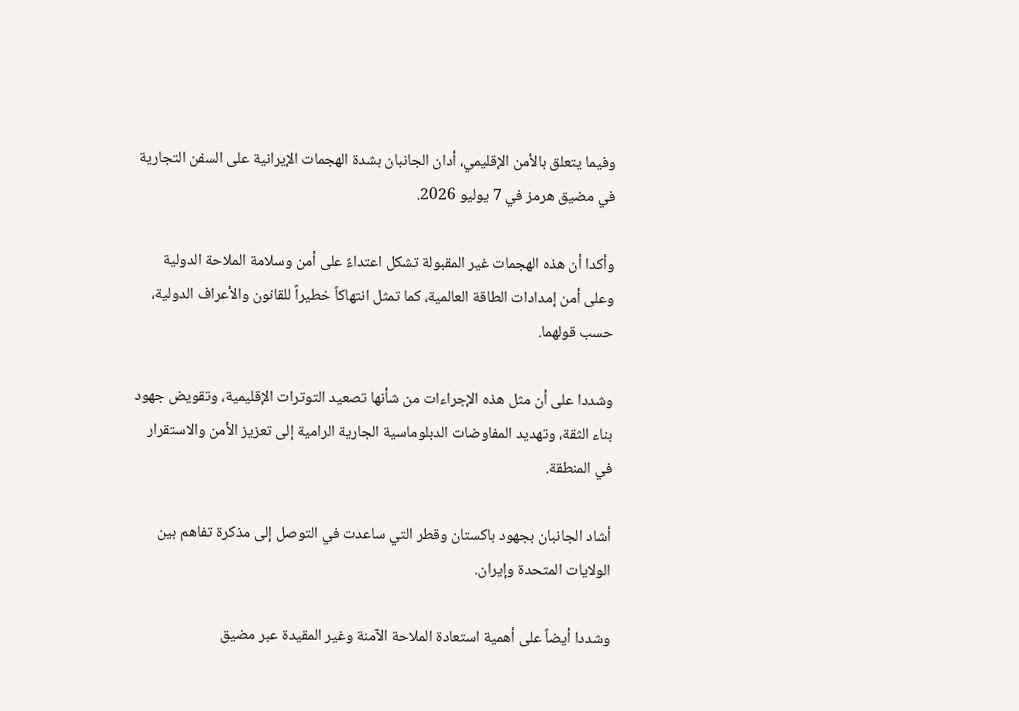وفيما يتعلق بالأمن الإقليمي، أدان الجانبان بشدة الهجمات الإيرانية على السفن التجارية في مضيق هرمز في 7 يوليو 2026.

وأكدا أن هذه الهجمات غير المقبولة تشكل اعتداءً على أمن وسلامة الملاحة الدولية وعلى أمن إمدادات الطاقة العالمية، كما تمثل انتهاكاً خطيراً للقانون والأعراف الدولية، حسب قولهما.

وشددا على أن مثل هذه الإجراءات من شأنها تصعيد التوترات الإقليمية، وتقويض جهود بناء الثقة، وتهديد المفاوضات الدبلوماسية الجارية الرامية إلى تعزيز الأمن والاستقرار في المنطقة.

أشاد الجانبان بجهود باكستان وقطر التي ساعدت في التوصل إلى مذكرة تفاهم بين الولايات المتحدة وإيران.

وشددا أيضاً على أهمية استعادة الملاحة الآمنة وغير المقيدة عبر مضيق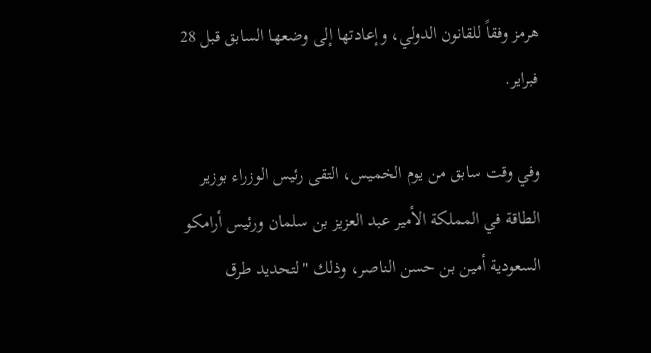هرمز وفقاً للقانون الدولي، وإعادتها إلى وضعها السابق قبل 28 فبراير.

وفي وقت سابق من يوم الخميس، التقى رئيس الوزراء بوزير الطاقة في المملكة الأمير عبد العزيز بن سلمان ورئيس أرامكو السعودية أمين بن حسن الناصر، وذلك "لتحديد طرق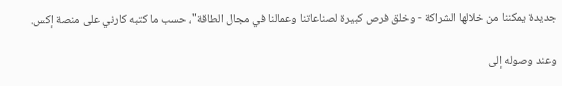جديدة يمكننا من خلالها الشراكة - وخلق فرص كبيرة لصناعاتنا وعمالنا في مجال الطاقة"، حسب ما كتبه كارني على منصة إكس.

وعند وصوله إلى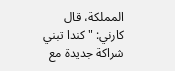المملكة، قال كارني: "كندا تبني شراكة جديدة مع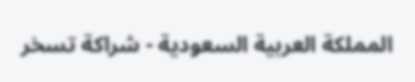المملكة العربية السعودية - شراكة تسخر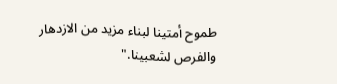طموح أمتينا لبناء مزيد من الازدهار والفرص لشعبينا."